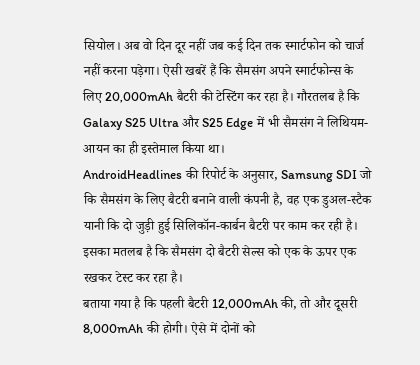सियोल। अब वो दिन दूर नहीं जब कई दिन तक स्मार्टफोन को चार्ज नहीं करना पड़ेगा। ऐसी खबरें हैं कि सैमसंग अपने स्मार्टफोन्स के लिए 20,000mAh बैटरी की टेस्टिंग कर रहा है। गौरतलब है कि Galaxy S25 Ultra और S25 Edge में भी सैमसंग ने लिथियम-आयन का ही इस्तेमाल किया था।
AndroidHeadlines की रिपोर्ट के अनुसार, Samsung SDI जो कि सैमसंग के लिए बैटरी बनाने वाली कंपनी है, वह एक डुअल-स्टैक यानी कि दो जुड़ी हुई सिलिकॉन-कार्बन बैटरी पर काम कर रही है। इसका मतलब है कि सैमसंग दो बैटरी सेल्स को एक के ऊपर एक रखकर टेस्ट कर रहा है।
बताया गया है कि पहली बैटरी 12,000mAh की, तो और दूसरी 8,000mAh की होगी। ऐसे में दोनों को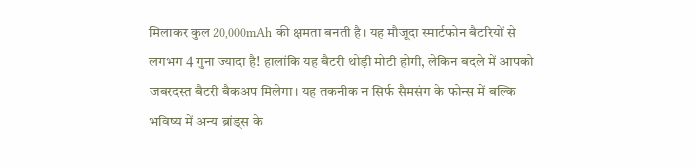मिलाकर कुल 20,000mAh की क्षमता बनती है। यह मौजूदा स्मार्टफोन बैटरियों से लगभग 4 गुना ज्यादा है! हालांकि यह बैटरी थोड़ी मोटी होगी, लेकिन बदले में आपको जबरदस्त बैटरी बैकअप मिलेगा। यह तकनीक न सिर्फ सैमसंग के फोन्स में बल्कि भविष्य में अन्य ब्रांड्स के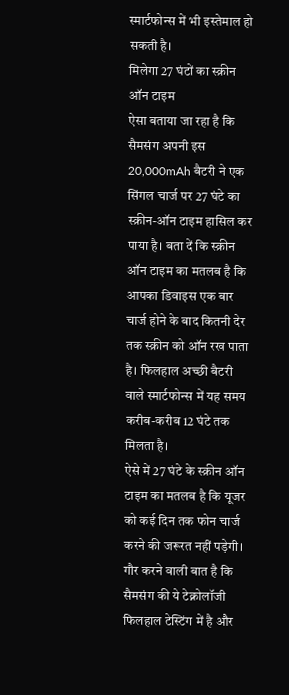स्मार्टफोन्स में भी इस्तेमाल हो सकती है।
मिलेगा 27 घंटों का स्क्रीन ऑन टाइम
ऐसा बताया जा रहा है कि सैमसंग अपनी इस 20,000mAh बैटरी ने एक सिंगल चार्ज पर 27 घंटे का स्क्रीन-ऑन टाइम हासिल कर पाया है। बता दें कि स्क्रीन ऑन टाइम का मतलब है कि आपका डिवाइस एक बार चार्ज होने के बाद कितनी देर तक स्क्रीन को ऑन रख पाता है। फिलहाल अच्छी बैटरी वाले स्मार्टफोन्स में यह समय करीब-करीब 12 घंटे तक मिलता है।
ऐसे में 27 घंटे के स्क्रीन ऑन टाइम का मतलब है कि यूजर को कई दिन तक फोन चार्ज करने की जरूरत नहीं पड़ेगी। गौर करने वाली बात है कि सैमसंग की ये टेक्नोलॉजी फिलहाल टेस्टिंग में है और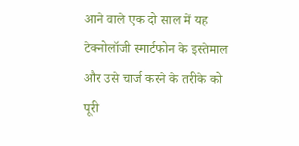आने वाले एक दो साल में यह टेक्नोलॉजी स्मार्टफोन के इस्तेमाल और उसे चार्ज करने के तरीके को पूरी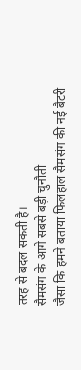तरह से बदल सकती है।
सैमसंग के आगे सबसे बड़ी चुनौती
जैसा कि हमने बताया फिलहाल सैमसंग की नई बैटरी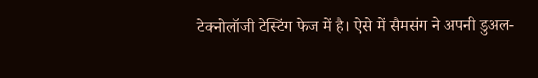टेक्नोलॉजी टेस्टिंग फेज में है। ऐसे में सैमसंग ने अपनी डुअल-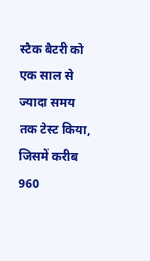स्टैक बैटरी को एक साल से ज्यादा समय तक टेस्ट किया, जिसमें करीब 960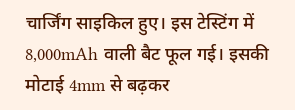चार्जिंग साइकिल हुए। इस टेस्टिंग में 8,000mAh वाली बैट फूल गई। इसकी मोटाई 4mm से बढ़कर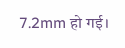7.2mm हो गई।